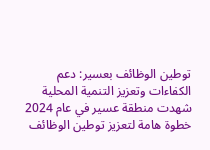توطين الوظائف بعسير: دعم الكفاءات وتعزيز التنمية المحلية
شهدت منطقة عسير في عام 2024 خطوة هامة لتعزيز توطين الوظائف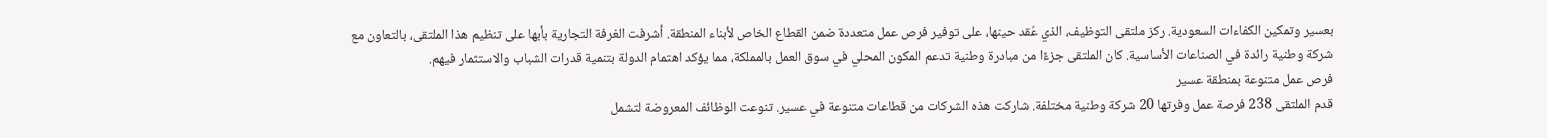بعسير وتمكين الكفاءات السعودية. ركز ملتقى التوظيف، الذي عُقد حينها، على توفير فرص عمل متعددة ضمن القطاع الخاص لأبناء المنطقة. أشرفت الغرفة التجارية بأبها على تنظيم هذا الملتقى، بالتعاون مع شركة وطنية رائدة في الصناعات الأساسية. كان الملتقى جزءًا من مبادرة وطنية تدعم المكون المحلي في سوق العمل بالمملكة، مما يؤكد اهتمام الدولة بتنمية قدرات الشباب والاستثمار فيهم.
فرص عمل متنوعة بمنطقة عسير
قدم الملتقى 238 فرصة عمل وفرتها 20 شركة وطنية مختلفة. شاركت هذه الشركات من قطاعات متنوعة في عسير. تنوعت الوظائف المعروضة لتشمل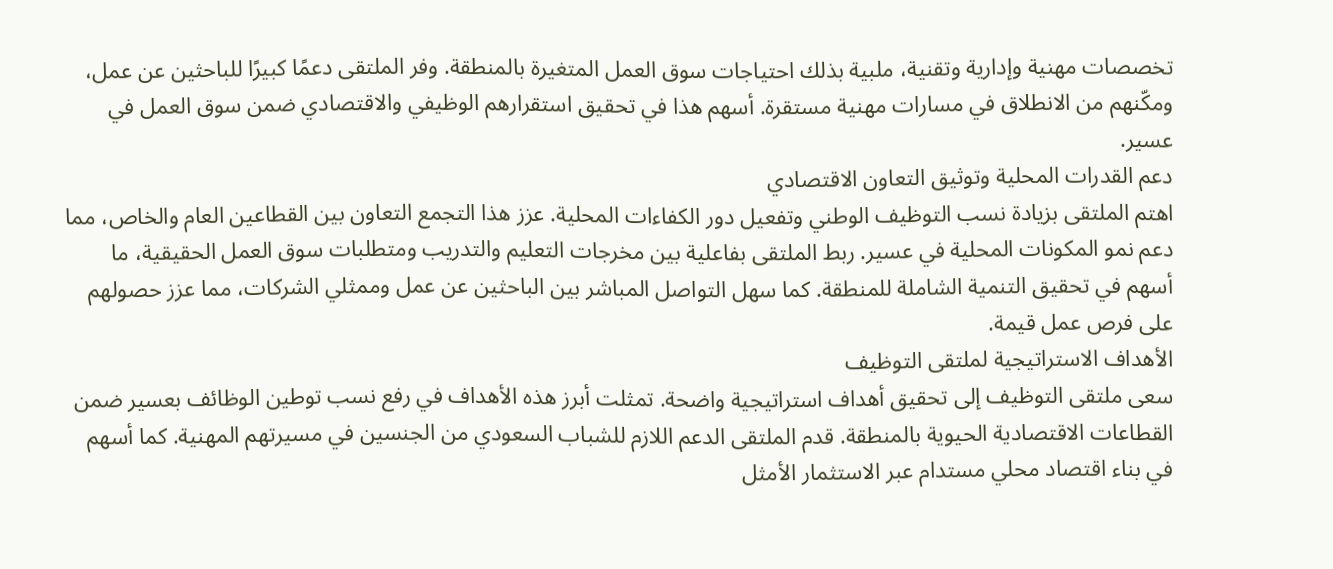تخصصات مهنية وإدارية وتقنية، ملبية بذلك احتياجات سوق العمل المتغيرة بالمنطقة. وفر الملتقى دعمًا كبيرًا للباحثين عن عمل، ومكّنهم من الانطلاق في مسارات مهنية مستقرة. أسهم هذا في تحقيق استقرارهم الوظيفي والاقتصادي ضمن سوق العمل في عسير.
دعم القدرات المحلية وتوثيق التعاون الاقتصادي
اهتم الملتقى بزيادة نسب التوظيف الوطني وتفعيل دور الكفاءات المحلية. عزز هذا التجمع التعاون بين القطاعين العام والخاص، مما دعم نمو المكونات المحلية في عسير. ربط الملتقى بفاعلية بين مخرجات التعليم والتدريب ومتطلبات سوق العمل الحقيقية، ما أسهم في تحقيق التنمية الشاملة للمنطقة. كما سهل التواصل المباشر بين الباحثين عن عمل وممثلي الشركات، مما عزز حصولهم على فرص عمل قيمة.
الأهداف الاستراتيجية لملتقى التوظيف
سعى ملتقى التوظيف إلى تحقيق أهداف استراتيجية واضحة. تمثلت أبرز هذه الأهداف في رفع نسب توطين الوظائف بعسير ضمن القطاعات الاقتصادية الحيوية بالمنطقة. قدم الملتقى الدعم اللازم للشباب السعودي من الجنسين في مسيرتهم المهنية. كما أسهم في بناء اقتصاد محلي مستدام عبر الاستثمار الأمثل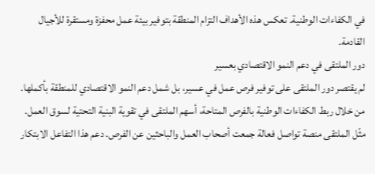في الكفاءات الوطنية. تعكس هذه الأهداف التزام المنطقة بتوفير بيئة عمل محفزة ومستقرة للأجيال القادمة.
دور الملتقى في دعم النمو الاقتصادي بعسير
لم يقتصر دور الملتقى على توفير فرص عمل في عسير، بل شمل دعم النمو الاقتصادي للمنطقة بأكملها. من خلال ربط الكفاءات الوطنية بالفرص المتاحة، أسهم الملتقى في تقوية البنية التحتية لسوق العمل. مثّل الملتقى منصة تواصل فعالة جمعت أصحاب العمل والباحثين عن الفرص. دعم هذا التفاعل الابتكار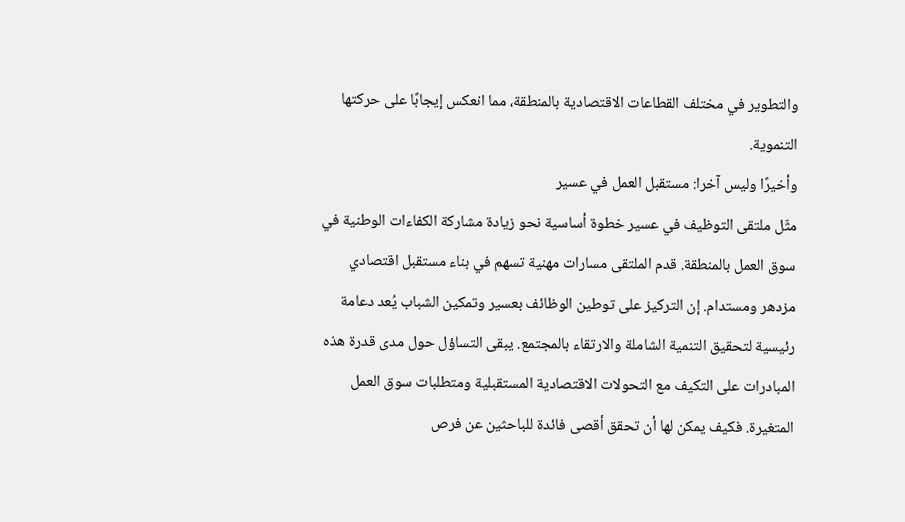والتطوير في مختلف القطاعات الاقتصادية بالمنطقة، مما انعكس إيجابًا على حركتها التنموية.
وأخيرًا وليس آخرا: مستقبل العمل في عسير
مثّل ملتقى التوظيف في عسير خطوة أساسية نحو زيادة مشاركة الكفاءات الوطنية في سوق العمل بالمنطقة. قدم الملتقى مسارات مهنية تسهم في بناء مستقبل اقتصادي مزدهر ومستدام. إن التركيز على توطين الوظائف بعسير وتمكين الشباب يُعد دعامة رئيسية لتحقيق التنمية الشاملة والارتقاء بالمجتمع. يبقى التساؤل حول مدى قدرة هذه المبادرات على التكيف مع التحولات الاقتصادية المستقبلية ومتطلبات سوق العمل المتغيرة. فكيف يمكن لها أن تحقق أقصى فائدة للباحثين عن فرص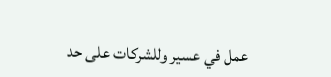عمل في عسير وللشركات على حد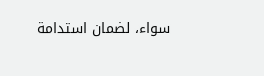سواء، لضمان استدامة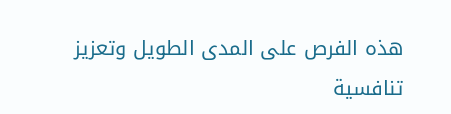هذه الفرص على المدى الطويل وتعزيز تنافسية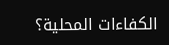الكفاءات المحلية؟